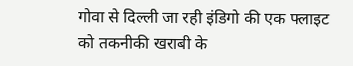गोवा से दिल्ली जा रही इंडिगो की एक फ्लाइट को तकनीकी खराबी के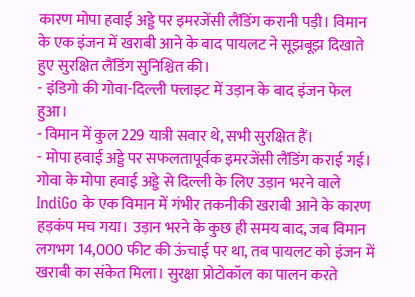कारण मोपा हवाई अड्डे पर इमरजेंसी लैंडिंग करानी पड़ी। विमान के एक इंजन में खराबी आने के बाद पायलट ने सूझबूझ दिखाते हुए सुरक्षित लैंडिंग सुनिश्चित की।
- इंडिगो की गोवा-दिल्ली फ्लाइट में उड़ान के बाद इंजन फेल हुआ।
- विमान में कुल 229 यात्री सवार थे, सभी सुरक्षित हैं।
- मोपा हवाई अड्डे पर सफलतापूर्वक इमरजेंसी लैंडिंग कराई गई।
गोवा के मोपा हवाई अड्डे से दिल्ली के लिए उड़ान भरने वाले IndiGo के एक विमान में गंभीर तकनीकी खराबी आने के कारण हड़कंप मच गया। उड़ान भरने के कुछ ही समय बाद, जब विमान लगभग 14,000 फीट की ऊंचाई पर था, तब पायलट को इंजन में खराबी का संकेत मिला। सुरक्षा प्रोटोकॉल का पालन करते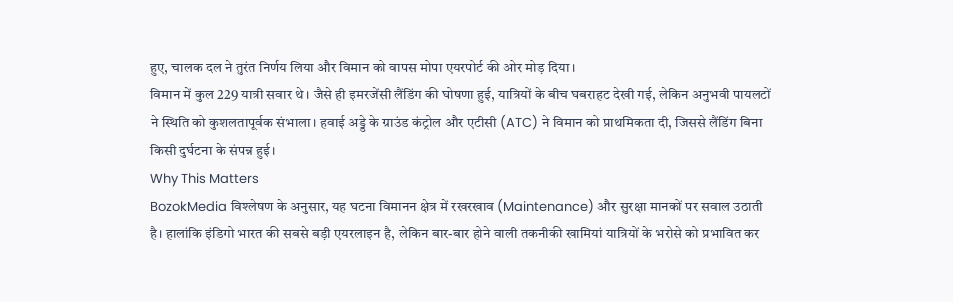हुए, चालक दल ने तुरंत निर्णय लिया और विमान को वापस मोपा एयरपोर्ट की ओर मोड़ दिया।
विमान में कुल 229 यात्री सवार थे। जैसे ही इमरजेंसी लैंडिंग की घोषणा हुई, यात्रियों के बीच घबराहट देखी गई, लेकिन अनुभवी पायलटों ने स्थिति को कुशलतापूर्वक संभाला। हवाई अड्डे के ग्राउंड कंट्रोल और एटीसी (ATC) ने विमान को प्राथमिकता दी, जिससे लैंडिंग बिना किसी दुर्घटना के संपन्न हुई।
Why This Matters
BozokMedia विश्लेषण के अनुसार, यह घटना विमानन क्षेत्र में रखरखाव (Maintenance) और सुरक्षा मानकों पर सवाल उठाती है। हालांकि इंडिगो भारत की सबसे बड़ी एयरलाइन है, लेकिन बार-बार होने वाली तकनीकी खामियां यात्रियों के भरोसे को प्रभावित कर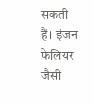सकती हैं। इंजन फेलियर जैसी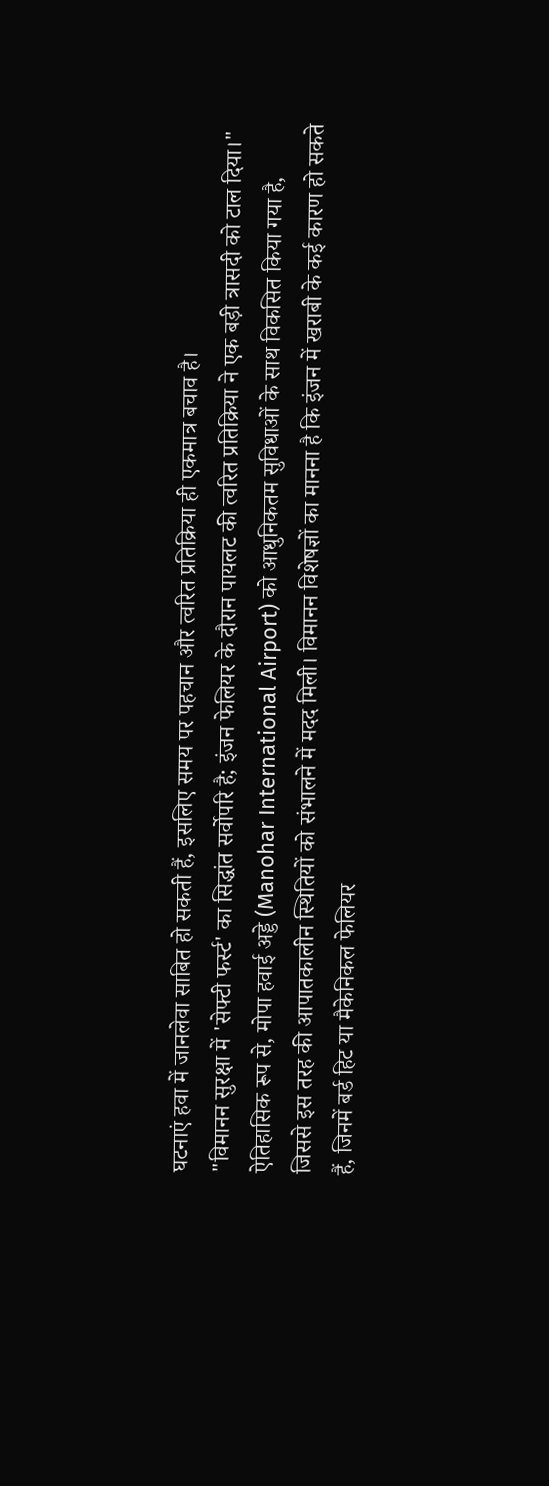घटनाएं हवा में जानलेवा साबित हो सकती हैं, इसलिए समय पर पहचान और त्वरित प्रतिक्रिया ही एकमात्र बचाव है।
"विमानन सुरक्षा में 'सेफ्टी फर्स्ट' का सिद्धांत सर्वोपरि है; इंजन फेलियर के दौरान पायलट की त्वरित प्रतिक्रिया ने एक बड़ी त्रासदी को टाल दिया।"
ऐतिहासिक रूप से, मोपा हवाई अड्डे (Manohar International Airport) को आधुनिकतम सुविधाओं के साथ विकसित किया गया है, जिससे इस तरह की आपातकालीन स्थितियों को संभालने में मदद मिली। विमानन विशेषज्ञों का मानना है कि इंजन में खराबी के कई कारण हो सकते हैं, जिनमें बर्ड हिट या मैकेनिकल फेलियर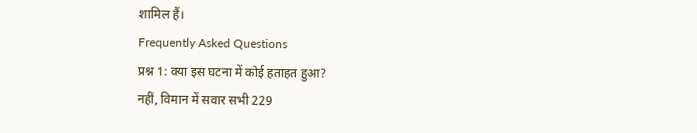शामिल हैं।
Frequently Asked Questions
प्रश्न 1: क्या इस घटना में कोई हताहत हुआ?
नहीं, विमान में सवार सभी 229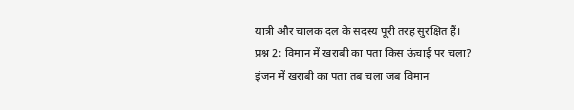यात्री और चालक दल के सदस्य पूरी तरह सुरक्षित हैं।
प्रश्न 2: विमान में खराबी का पता किस ऊंचाई पर चला?
इंजन में खराबी का पता तब चला जब विमान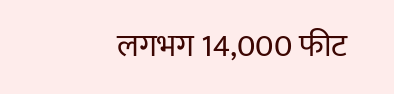लगभग 14,000 फीट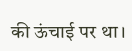की ऊंचाई पर था।